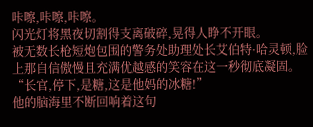咔嚓,咔嚓,咔嚓。
闪光灯将黑夜切割得支离破碎,晃得人睁不开眼。
被无数长枪短炮包围的警务处助理处长艾伯特·哈灵顿,脸上那自信傲慢且充满优越感的笑容在这一秒彻底凝固。
“长官,停下,是糖,这是他妈的冰糖!”
他的脑海里不断回响着这句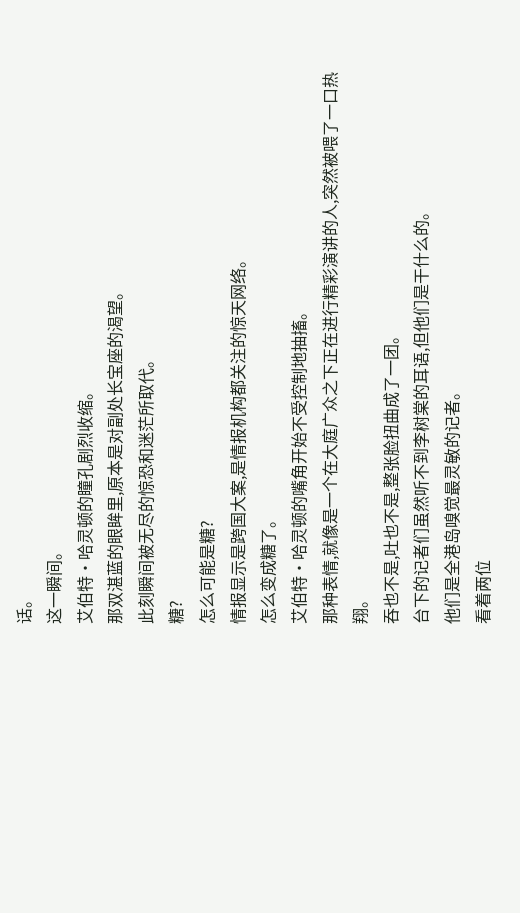话。
这一瞬间。
艾伯特·哈灵顿的瞳孔剧烈收缩。
那双湛蓝的眼眸里,原本是对副处长宝座的渴望。
此刻瞬间被无尽的惊恐和迷茫所取代。
糖?
怎么可能是糖?
情报显示是跨国大案,是情报机构都关注的惊天网络。
怎么变成糖了。
艾伯特·哈灵顿的嘴角开始不受控制地抽搐。
那种表情,就像是一个在大庭广众之下正在进行精彩演讲的人,突然被喂了一口热翔。
吞也不是,吐也不是,整张脸扭曲成了一团。
台下的记者们虽然听不到李树棠的耳语,但他们是干什么的。
他们是全港岛嗅觉最灵敏的记者。
看着两位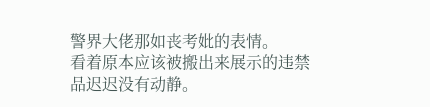警界大佬那如丧考妣的表情。
看着原本应该被搬出来展示的违禁品迟迟没有动静。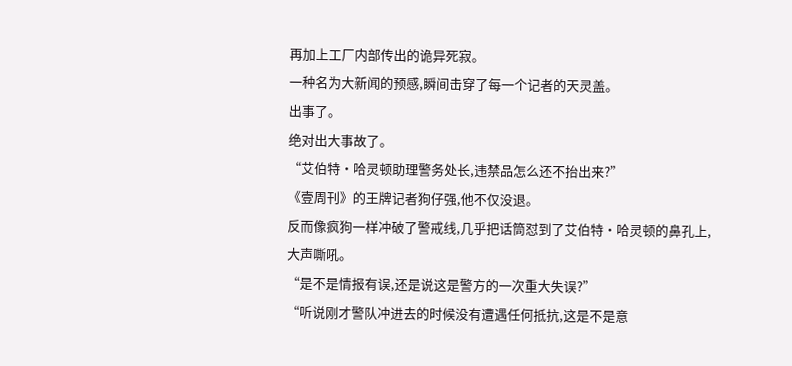再加上工厂内部传出的诡异死寂。
一种名为大新闻的预感,瞬间击穿了每一个记者的天灵盖。
出事了。
绝对出大事故了。
“艾伯特·哈灵顿助理警务处长,违禁品怎么还不抬出来?”
《壹周刊》的王牌记者狗仔强,他不仅没退。
反而像疯狗一样冲破了警戒线,几乎把话筒怼到了艾伯特·哈灵顿的鼻孔上,大声嘶吼。
“是不是情报有误,还是说这是警方的一次重大失误?”
“听说刚才警队冲进去的时候没有遭遇任何抵抗,这是不是意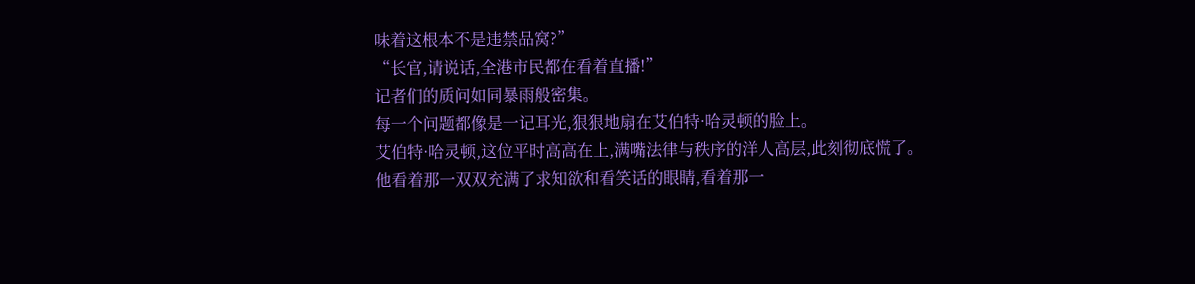味着这根本不是违禁品窝?”
“长官,请说话,全港市民都在看着直播!”
记者们的质问如同暴雨般密集。
每一个问题都像是一记耳光,狠狠地扇在艾伯特·哈灵顿的脸上。
艾伯特·哈灵顿,这位平时高高在上,满嘴法律与秩序的洋人高层,此刻彻底慌了。
他看着那一双双充满了求知欲和看笑话的眼睛,看着那一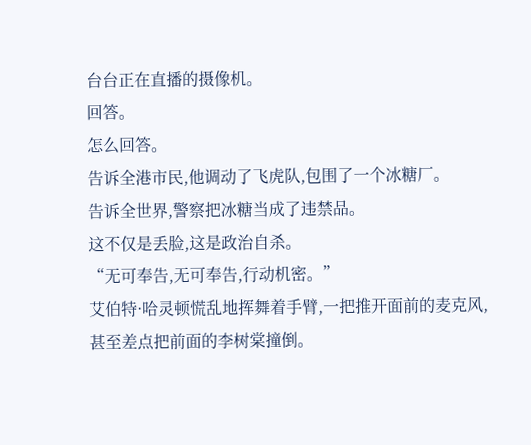台台正在直播的摄像机。
回答。
怎么回答。
告诉全港市民,他调动了飞虎队,包围了一个冰糖厂。
告诉全世界,警察把冰糖当成了违禁品。
这不仅是丢脸,这是政治自杀。
“无可奉告,无可奉告,行动机密。”
艾伯特·哈灵顿慌乱地挥舞着手臂,一把推开面前的麦克风,甚至差点把前面的李树棠撞倒。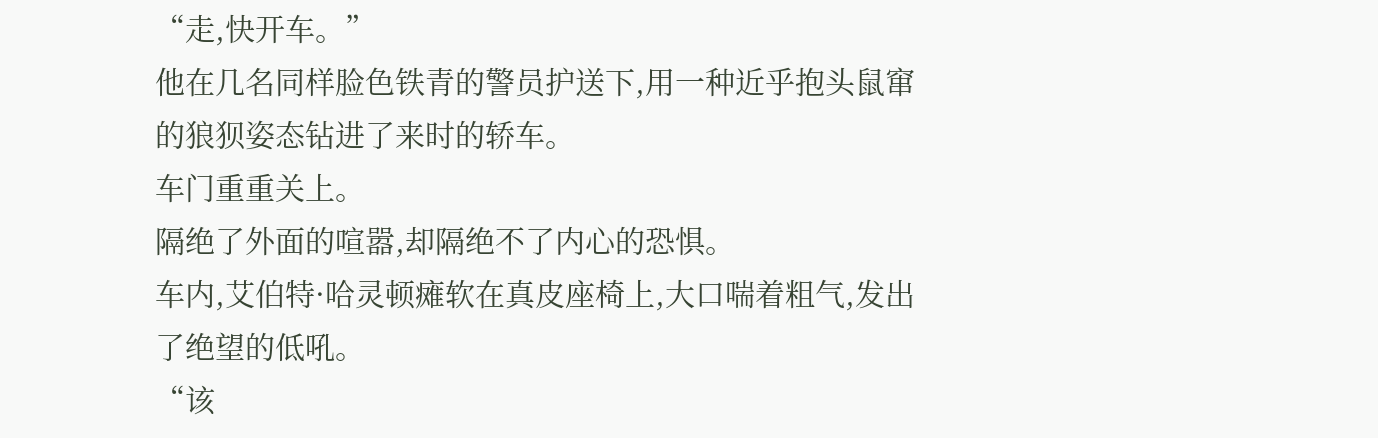“走,快开车。”
他在几名同样脸色铁青的警员护送下,用一种近乎抱头鼠窜的狼狈姿态钻进了来时的轿车。
车门重重关上。
隔绝了外面的喧嚣,却隔绝不了内心的恐惧。
车内,艾伯特·哈灵顿瘫软在真皮座椅上,大口喘着粗气,发出了绝望的低吼。
“该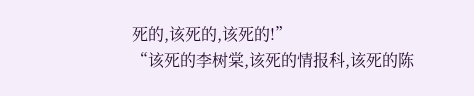死的,该死的,该死的!”
“该死的李树棠,该死的情报科,该死的陈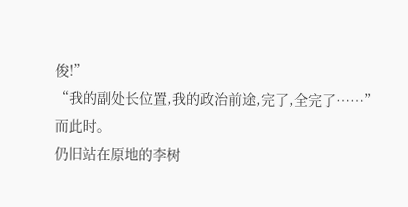俊!”
“我的副处长位置,我的政治前途,完了,全完了……”
而此时。
仍旧站在原地的李树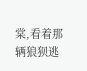棠,看着那辆狼狈逃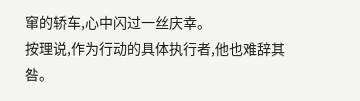窜的轿车,心中闪过一丝庆幸。
按理说,作为行动的具体执行者,他也难辞其咎。